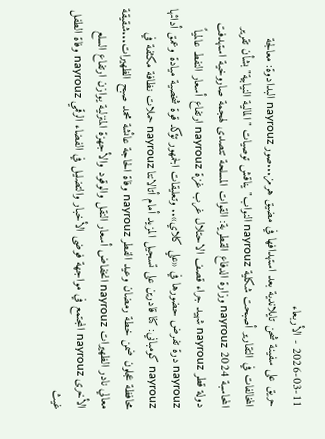2026-03-11 - الأربعاء
حريق على سفينة شحن تايلاندية بعد استهدافها في مضيق هرمز...صور nayrouz البدادوة: معالجة المخالفات في التقارير أصبحت شكلية nayrouz النواب" يناقش توصيات "المالية النيابية" بشأن تقرير المحاسبة 2024 nayrouz وزارة الدفاع القطرية: القوات المسلحة تتصدى لهجمة صاروخية استهدفت دولة قطر nayrouz شهيد جراء قصف الاحتلال غرب غزة nayrouz ارتفاع أسعار النفط عالمياً nayrouz درة تفرض حضورها في «علي كلاي».. وتعليقات الجمهور تؤكد قوة شخصية ميادة وعمق أدائها nayrouz كومباني: كنا قادرين على تسجيل المزيد أمام أتالانتا nayrouz حملات نظافة مكثفة في محافظة عجلون ضمن خطة رمضان وعيد الفطر nayrouz وفاة الحاجة عائشة محمد صبح الظهيرات...شقيقة معالي نادر الظهيرات nayrouz انخفاض أسعار النقل والوقود والأجهزة المنزلية يوازن ارتفاع السلع الأخرى nayrouz المجتمع في مواجهة فوضى الأخبار والتضليل في الفضاء الرقمي nayrouz وفاة الطفل غيث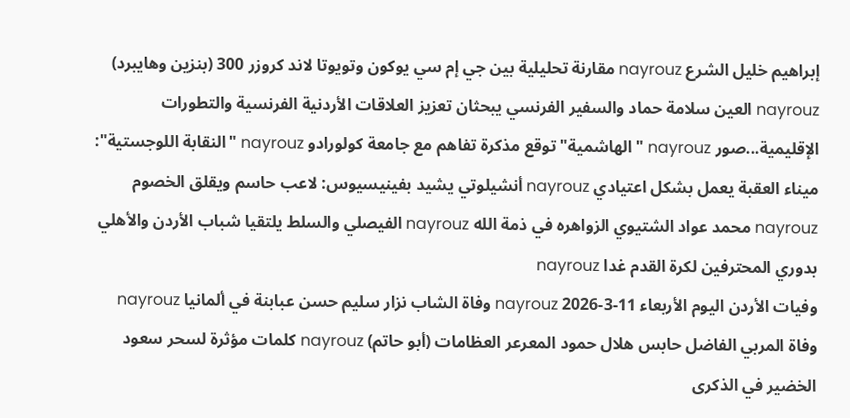إبراهيم خليل الشرع nayrouz مقارنة تحليلية بين جي إم سي يوكون وتويوتا لاند كروزر 300 (بنزين وهايبرد) nayrouz العين سلامة حماد والسفير الفرنسي يبحثان تعزيز العلاقات الأردنية الفرنسية والتطورات الإقليمية...صور nayrouz "الهاشمية" توقع مذكرة تفاهم مع جامعة كولورادو nayrouz "النقابة اللوجستية": ميناء العقبة يعمل بشكل اعتيادي nayrouz أنشيلوتي يشيد بفينيسيوس: لاعب حاسم ويقلق الخصوم nayrouz محمد عواد الشتيوي الزواهره في ذمة الله nayrouz الفيصلي والسلط يلتقيا شباب الأردن والأهلي بدوري المحترفين لكرة القدم غدا nayrouz
وفيات الأردن اليوم الأربعاء 11-3-2026 nayrouz وفاة الشاب نزار سليم حسن عبابنة في ألمانيا nayrouz وفاة المربي الفاضل حابس هلال حمود المعرعر العظامات (أبو حاتم) nayrouz كلمات مؤثرة لسحر سعود الخضير في الذكرى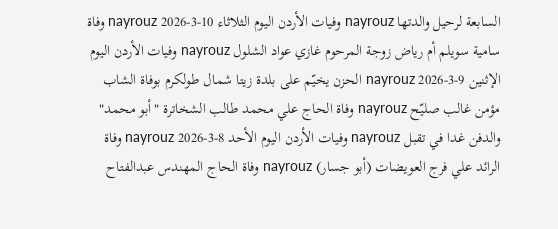السابعة لرحيل والدتها nayrouz وفيات الأردن اليوم الثلاثاء 10-3-2026 nayrouz وفاة سامية سويلم أم رياض زوجة المرحوم غازي عواد الشلول nayrouz وفيات الأردن اليوم الإثنين 9-3-2026 nayrouz الحزن يخيّم على بلدة زيتا شمال طولكرم بوفاة الشاب مؤمن غالب صليّح nayrouz وفاة الحاج علي محمد طالب الشخاترة "أبو محمد" والدفن غدا في تقبل nayrouz وفيات الأردن اليوم الأحد 8-3-2026 nayrouz وفاة الرائد علي فرج العويضات (أبو جسار) nayrouz وفاة الحاج المهندس عبدالفتاح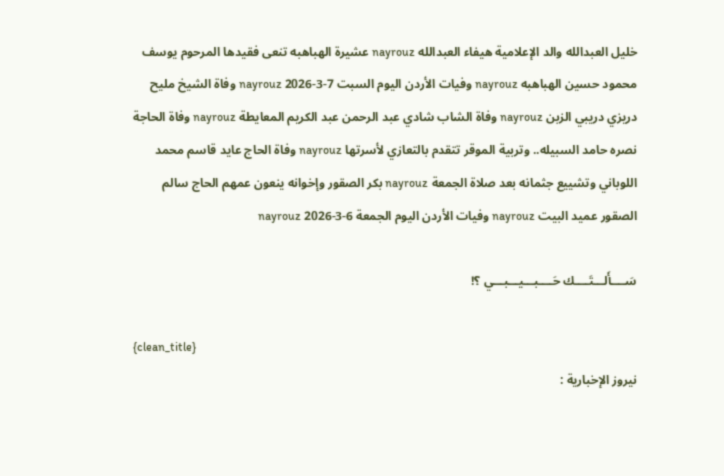خليل العبدالله والد الإعلامية هيفاء العبدالله nayrouz عشيرة الهباهبه تنعى فقيدها المرحوم يوسف محمود حسين الهباهبه nayrouz وفيات الأردن اليوم السبت 7-3-2026 nayrouz وفاة الشيخ مليح دريزي دريبي الزبن nayrouz وفاة الشاب شادي عبد الرحمن عبد الكريم المعايطة nayrouz وفاة الحاجة نصره حامد السبيله.. وتربية الموقر تتقدم بالتعازي لأسرتها nayrouz وفاة الحاج عايد قاسم محمد اللوباني وتشييع جثمانه بعد صلاة الجمعة nayrouz بكر الصقور وإخوانه ينعون عمهم الحاج سالم الصقور عميد البيت nayrouz وفيات الأردن اليوم الجمعة 6-3-2026 nayrouz

سَــــأَلـــتَــــك حَــــبـــيـــبـــي ؟!

{clean_title}
نيروز الإخبارية :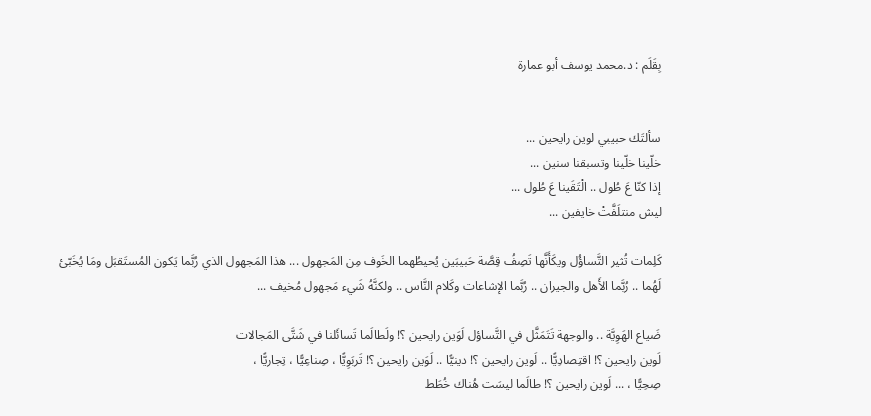بِقَلَم : د.محمد يوسف أبو عمارة


سألتَك حبيبي لوين رايحين ...
خلّينا خلّينا وتسبقنا سنين ...
إذا كنّا عَ طُول .. الْتَقَينا عَ طُول ...
ليش منتلَفَّتْ خايفين ...

كَلِمات تُثير التَّساؤُل ويكَأَنَّها تَصِفُ قِصَّة حَبيبَين يُحيطُهما الخَوف مِن المَجهول ... هذا المَجهول الذي رُبَّما يَكون المُستَقبَل ومَا يُخَبّئ لَهُما .. رُبَّما الأَهل والجيران .. رُبَّما الإشاعات وكَلام النَّاس .. ولكنَّهُ شَيء مَجهول مُخيف ...

ضَياع الهَوِيَّة .. والوجهة تَتَمَثَّل في التَّساؤل لَوَين رايحين ؟! ولَطالَما تَسائَلنا في شَتَّى المَجالات
لَوين رايحين ؟! اقتِصادِيًّا .. لَوين رايحين ؟! دينيًّا .. لَوَين رايحين ؟! تَربَوِيًّا ، صِناعِيًّا ، تِجاريًّا ،
صِحِيًّا ، ... لَوين رايحين ؟! طالَما ليسَت هُناك خُطَط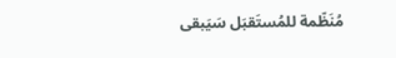مُنَظّمة للمُستَقبَل سَيَبقى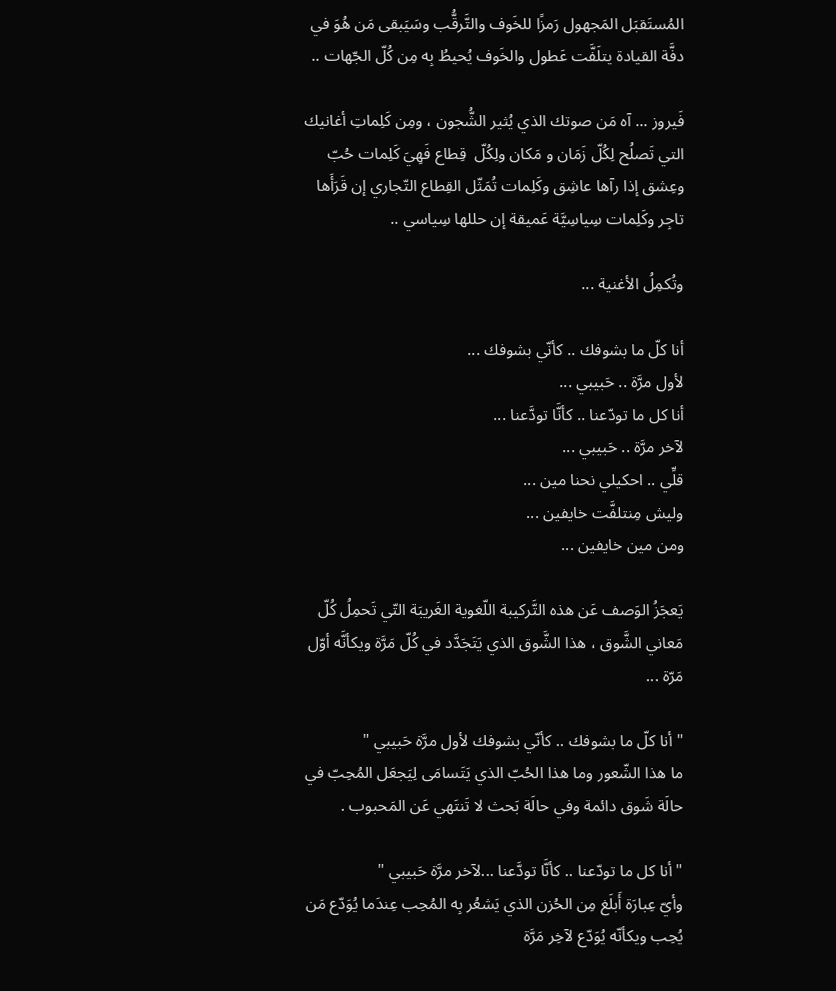المُستَقبَل المَجهول رَمزًا للخَوف والتَّرقُّب وسَيَبقى مَن هُوَ في دفَّة القيادة يتلَفَّت عَطول والخَوف يُحيطُ بِه مِن كُلّ الجّهات ..

فَيروز ... آه مَن صوتك الذي يُثير الشُّجون ، ومِن كَلِماتِ أغانيك التي تَصلُح لِكُلّ زَمَان و مَكان ولِكُلّ  قِطاع فَهِيَ كَلِمات حُبّ وعِشق إذا رآها عاشِق وكَلِمات تُمَثّل القِطاع التّجاري إن قَرَأَها تاجِر وكَلِمات سِياسِيَّة عَميقة إن حللها سِياسي ..

وتُكمِلُ الأغنية ...

أنا كلّ ما بشوفك .. كأنّي بشوفك ...
لأول مرَّة .. حَبيبي ...
أنا كل ما تودّعنا .. كأنَّا تودَّعنا ...
لآخر مرَّة .. حَبيبي ...
قلِّي .. احكيلي نحنا مين ...
وليش مِنتلفَّت خايفين ...
ومن مين خايفين ...

يَعجَزُ الوَصف عَن هذه التَّركيبة اللّغوية الغَريبَة التّي تَحمِلُ كُلّ مَعاني الشَّوق ، هذا الشَّوق الذي يَتَجَدَّد في كُلّ مَرَّة ويكأنَّه أوّل مَرّة ...

" أنا كلّ ما بشوفك .. كأنّي بشوفك لأول مرَّة حَبيبي "
ما هذا الشّعور وما هذا الحُبّ الذي يَتَسامَى لِيَجعَل المُحِبّ في حالَة شَوق دائمة وفي حالَة بَحث لا تَنتَهي عَن المَحبوب .

" أنا كل ما تودّعنا .. كأنَّا تودَّعنا ...لآخر مرَّة حَبيبي "
وأيّ عِبارَة أَبلَغ مِن الحُزن الذي يَشعُر بِه المُحِب عِندَما يُوَدّع مَن يُحِب ويكأنّه يُوَدّع لآخِر مَرَّة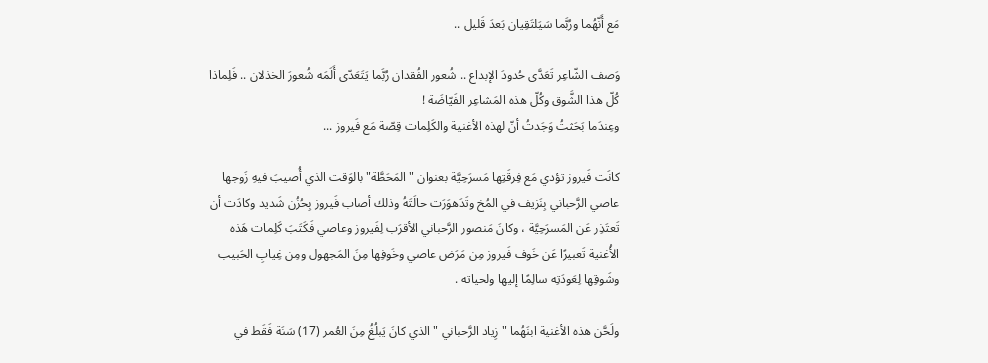مَع أَنّهُما ورُبَّما سَيَلتَقِيان بَعدَ قَليل ..

وَصف الشّاعِر تَعَدَّى حُدودَ الإبداع .. شُعور الفُقدان رُبَّما يَتَعَدّى أَلَمَه شُعورَ الخذلان .. فَلِماذا كُلّ هذا الشَّوق وكُلّ هذه المَشاعِر الفَيّاضَة !
وعِندَما بَحَثتُ وَجَدتُ أنّ لهذه الأغنية والكَلِمات قِصّة مَع فَيروز ...

كانَت فَيروز تؤدي مَع فِرقَتِها مَسرَحِيَّة بعنوان "المَحَطَّة" بالوَقت الذي أُصيبَ فيهِ زَوجها عاصي الرَّحباني بِنَزيف في المُخ وتَدَهوَرَت حالَتَهُ وذلك أصاب فَيروز بِحُزُن شَديد وكادَت أن تَعتَذِر عَن المَسرَحِيَّة ، وكانَ مَنصور الرَّحباني الأقرَب لِفَيروز وعاصي فَكَتَبَ كَلِمات هَذه الأُغنية تَعبيرًا عَن خَوف فَيروز مِن مَرَض عاصي وخَوفِها مِنَ المَجهول ومِن غِيابِ الحَبيب وشَوقِها لِعَودَتِه سالِمًا إليها ولحياته .

ولَحَّن هذه الأغنية ابنَهُما " زِياد الرَّحباني " الذي كانَ يَبلُغُ مِنَ العُمر (17) سَنَة فَقَط في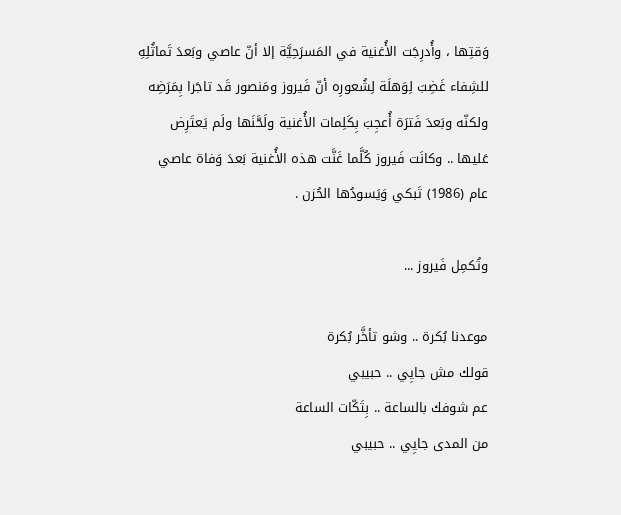وَقتِها ، وأُدرِجَت الأُغنية في المَسرَحِيَّة إلا أنّ عاصي وبَعدَ تَماثُلِهِ للشِفاء غَضِبَ لِوَهلَة لِشُعورِه أنّ فَيروز ومَنصور قَد تاجَرا بِمَرَضِه ولكنّه وبَعدَ فَترَة أُعجِبَ بِكَلِمات الأُغنية ولَحَّنَها ولَم يَعتَرِض عَليها .. وكانَت فَيروز كُلَّما غَنَّت هذه الأُغنية بَعدَ وَفاة عاصي عام (1986) تَبكي وَيَسودُها الحُزن .

وتُكمِل فَيروز ...

موعدنا بُكرة .. وشو تأخَّر بُكرة
قولك مش جايِي .. حبيبي
عم شوفك بالساعة .. بِتَكّات الساعة
من المدى جايِي .. حبيبي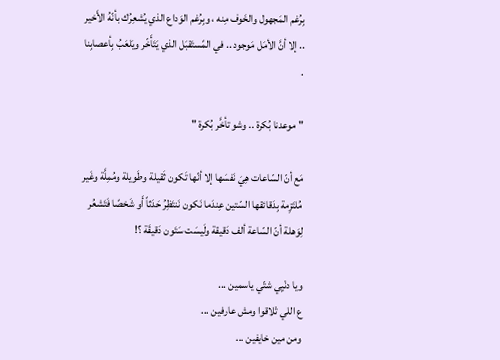بِرُغم المَجهول والخَوف مِنه ، وبِرُغم الوَداع الذي يُشعِرُك بأنّهُ الأَخير .. إلا أنَّ الأمَل مَوجود .. في المًستَقبَل الذي يَتَأَخّر ويَلعَبُ بِأعصابِنا .

" موعدنا بُكرة .. وشو تأخَّر بُكرة "

مَع أنّ السّاعات هِيَ نَفسَها إلا أنّها تَكون ثَقيلة وطَويلة ومُمِلَّة وغَير مُلتَزِمة بِدَقائقها السّتين عِندَما نَكون نَنتَظِرُ حَدَثاً أَو شَخصًا فَتَشعُر لِوَهلة أنّ السّاعة ألف دَقيقة ولَيسَت سَتَون دَقيقَة ؟!

ويا دنْيِي شتّي ياسمين ...
ع اللي تْلاقوا ومش عارفين ...
ومن مين خايفين ...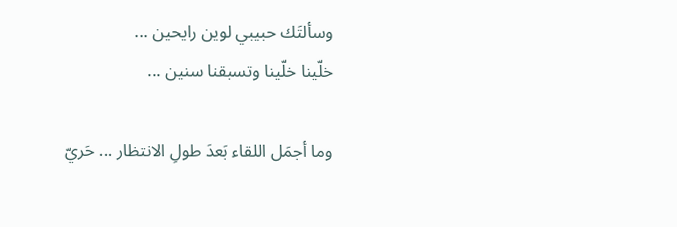وسألتَك حبيبي لوين رايحين ...
خلّينا خلّينا وتسبقنا سنين ...

وما أجمَل اللقاء بَعدَ طولِ الانتظار ... حَريّ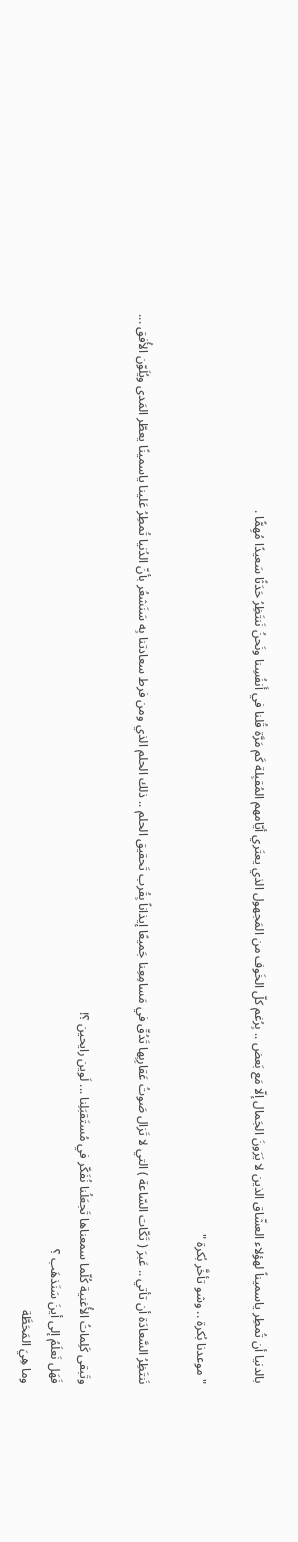بالدنيا أن تُمطِر ياسميناً لهؤلاء العشّاق الذين لا يَرَونَ الجَمال إلّا مَع بَعض .. بِرُغم كلّ الخَوف من المَجهول الذي يعتَري أيّامهم المُقبِلة كَم مَرَّة قُلنا في أَنفُسِنا ونَحنُ نَنتَظِرُ حَدَثًا سَعيدًا مُهِمًّا .

" موعدنا بُكرة .. وشو تأخَّر بُكرة "

نَنتَظِرُ السَّعادَة أن تأتي .. عَبرَ ( تَكّات السّاعة ) التي لا تَزال صَوتُ عَقارِبِها تَدُقّ في مَسامِعِنا جَميعًا إيذاناً بِقُرب تَحقيق الحلم .. ذلك الحلم الذي ومن فرط سعادتنا بِه سَنَشعُر بأنّ الدُنيا تُمطِرُ عَلينا ياسمينًا يعطّر المَدى ويُلَوّن الأُفق ...

وتَبقى كَلِماتُ الأُغنية كُلّما سمعناها تَجعَلُنا نُفَكّر في مُستَقبَلِنا ... لَوين رايحين ؟!
فَهَل نَعلَمُ إلى أينَ سَنَذهَب ؟
وما هِيَ المَحَطَّة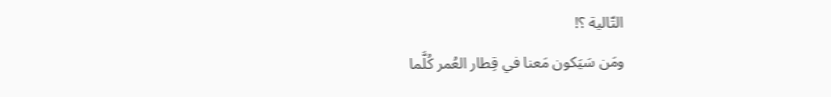التّالية ؟!
ومَن سَيَكون مَعنا في قِطار العُمر كُلَّما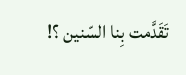تَقَدَّمت بِنا السّنين ؟!